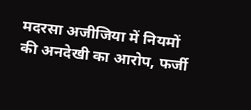मदरसा अजीजिया में नियमों की अनदेखी का आरोप, फर्जी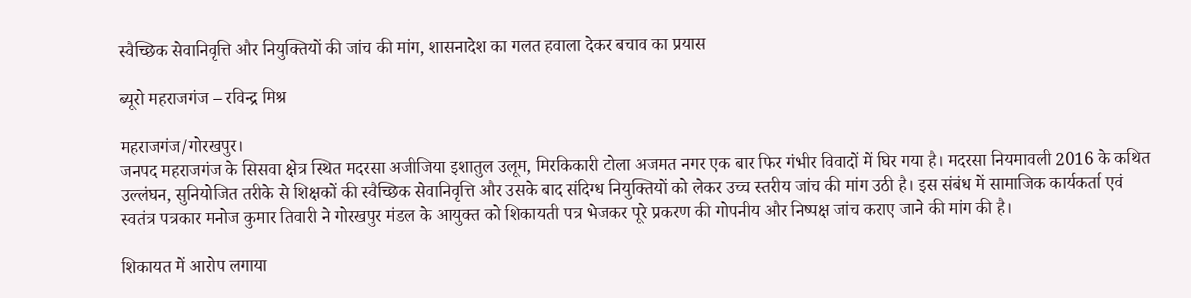स्वैच्छिक सेवानिवृत्ति और नियुक्तियों की जांच की मांग, शासनादेश का गलत हवाला देकर बचाव का प्रयास

ब्यूरो महराजगंज – रविन्द्र मिश्र

महराजगंज/गोरखपुर।
जनपद महराजगंज के सिसवा क्षेत्र स्थित मदरसा अजीजिया इशातुल उलूम, मिरकिकारी टोला अजमत नगर एक बार फिर गंभीर विवादों में घिर गया है। मदरसा नियमावली 2016 के कथित उल्लंघन, सुनियोजित तरीके से शिक्षकों की स्वैच्छिक सेवानिवृत्ति और उसके बाद संदिग्ध नियुक्तियों को लेकर उच्च स्तरीय जांच की मांग उठी है। इस संबंध में सामाजिक कार्यकर्ता एवं स्वतंत्र पत्रकार मनोज कुमार तिवारी ने गोरखपुर मंडल के आयुक्त को शिकायती पत्र भेजकर पूरे प्रकरण की गोपनीय और निष्पक्ष जांच कराए जाने की मांग की है।

शिकायत में आरोप लगाया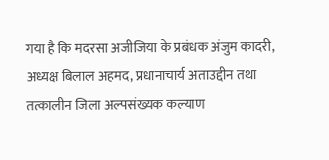गया है कि मदरसा अजीजिया के प्रबंधक अंजुम कादरी, अध्यक्ष बिलाल अहमद, प्रधानाचार्य अताउद्दीन तथा तत्कालीन जिला अल्पसंख्यक कल्याण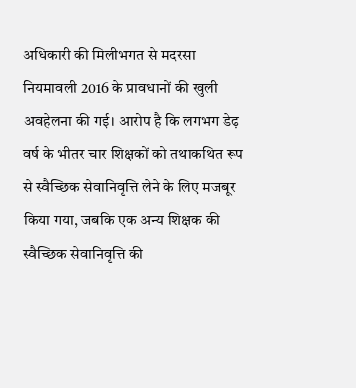अधिकारी की मिलीभगत से मदरसा नियमावली 2016 के प्रावधानों की खुली अवहेलना की गई। आरोप है कि लगभग डेढ़ वर्ष के भीतर चार शिक्षकों को तथाकथित रूप से स्वैच्छिक सेवानिवृत्ति लेने के लिए मजबूर किया गया, जबकि एक अन्य शिक्षक की स्वैच्छिक सेवानिवृत्ति की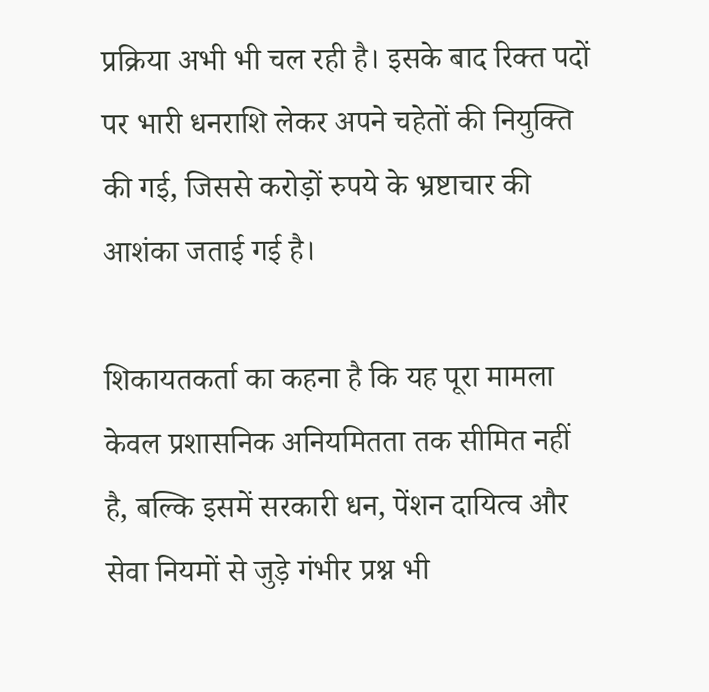प्रक्रिया अभी भी चल रही है। इसके बाद रिक्त पदों पर भारी धनराशि लेकर अपने चहेतों की नियुक्ति की गई, जिससे करोड़ों रुपये के भ्रष्टाचार की आशंका जताई गई है।

शिकायतकर्ता का कहना है कि यह पूरा मामला केवल प्रशासनिक अनियमितता तक सीमित नहीं है, बल्कि इसमें सरकारी धन, पेंशन दायित्व और सेवा नियमों से जुड़े गंभीर प्रश्न भी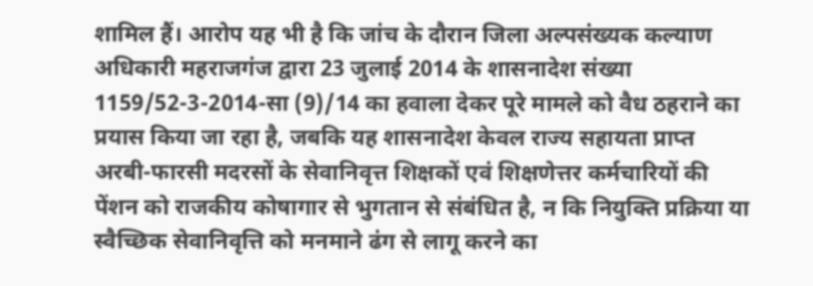शामिल हैं। आरोप यह भी है कि जांच के दौरान जिला अल्पसंख्यक कल्याण अधिकारी महराजगंज द्वारा 23 जुलाई 2014 के शासनादेश संख्या 1159/52-3-2014-सा (9)/14 का हवाला देकर पूरे मामले को वैध ठहराने का प्रयास किया जा रहा है, जबकि यह शासनादेश केवल राज्य सहायता प्राप्त अरबी-फारसी मदरसों के सेवानिवृत्त शिक्षकों एवं शिक्षणेत्तर कर्मचारियों की पेंशन को राजकीय कोषागार से भुगतान से संबंधित है, न कि नियुक्ति प्रक्रिया या स्वैच्छिक सेवानिवृत्ति को मनमाने ढंग से लागू करने का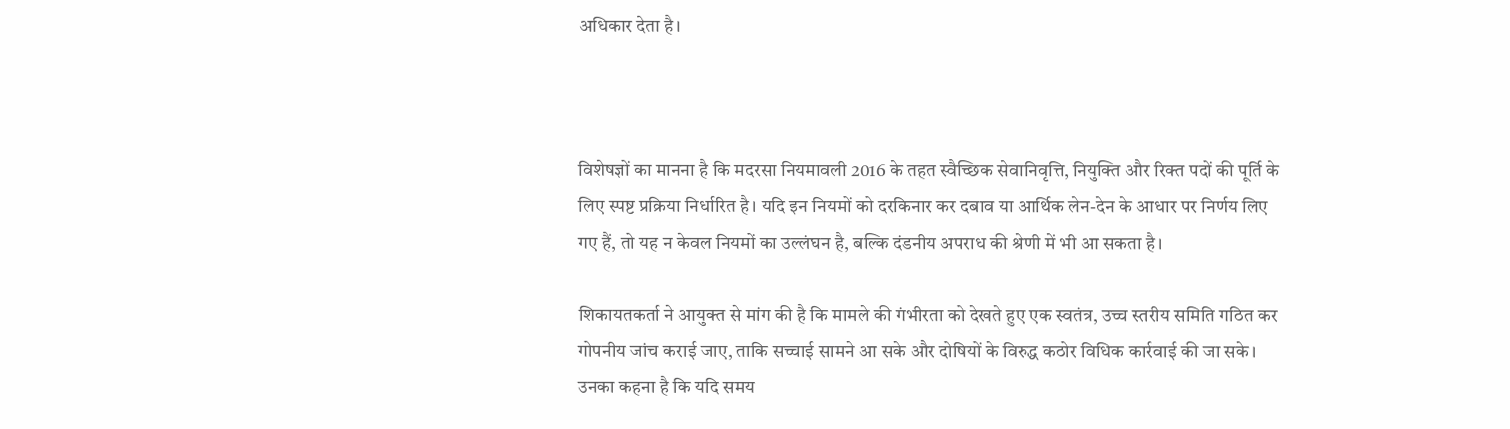अधिकार देता है।



विशेषज्ञों का मानना है कि मदरसा नियमावली 2016 के तहत स्वैच्छिक सेवानिवृत्ति, नियुक्ति और रिक्त पदों की पूर्ति के लिए स्पष्ट प्रक्रिया निर्धारित है। यदि इन नियमों को दरकिनार कर दबाव या आर्थिक लेन-देन के आधार पर निर्णय लिए गए हैं, तो यह न केवल नियमों का उल्लंघन है, बल्कि दंडनीय अपराध की श्रेणी में भी आ सकता है।

शिकायतकर्ता ने आयुक्त से मांग की है कि मामले की गंभीरता को देखते हुए एक स्वतंत्र, उच्च स्तरीय समिति गठित कर गोपनीय जांच कराई जाए, ताकि सच्चाई सामने आ सके और दोषियों के विरुद्ध कठोर विधिक कार्रवाई की जा सके। उनका कहना है कि यदि समय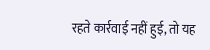रहते कार्रवाई नहीं हुई, तो यह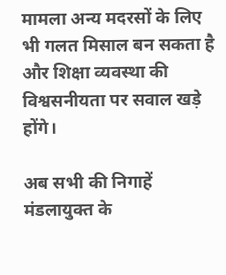मामला अन्य मदरसों के लिए भी गलत मिसाल बन सकता है और शिक्षा व्यवस्था की विश्वसनीयता पर सवाल खड़े होंगे।

अब सभी की निगाहें मंडलायुक्त के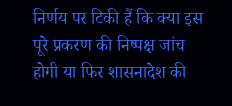निर्णय पर टिकी हैं कि क्या इस पूरे प्रकरण की निष्पक्ष जांच होगी या फिर शासनादेश की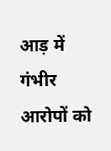आड़ में गंभीर आरोपों को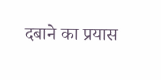दबाने का प्रयास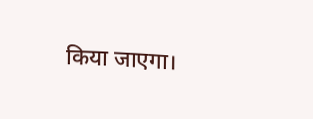किया जाएगा।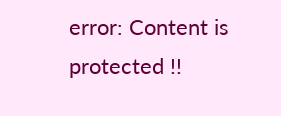error: Content is protected !!